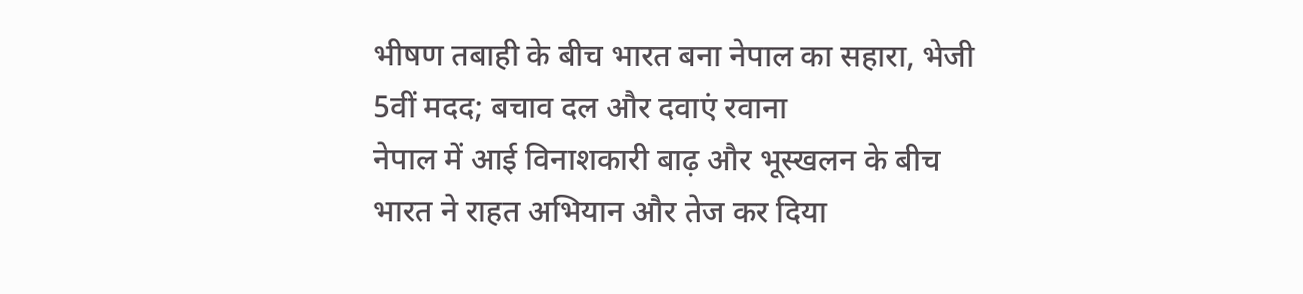भीषण तबाही के बीच भारत बना नेपाल का सहारा, भेजी 5वीं मदद; बचाव दल और दवाएं रवाना
नेपाल में आई विनाशकारी बाढ़ और भूस्खलन के बीच भारत ने राहत अभियान और तेज कर दिया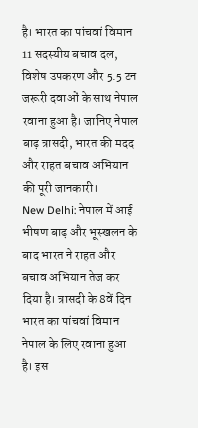है। भारत का पांचवां विमान 11 सदस्यीय बचाव दल, विशेष उपकरण और 5.5 टन जरूरी दवाओं के साथ नेपाल रवाना हुआ है। जानिए नेपाल बाढ़ त्रासदी, भारत की मदद और राहत बचाव अभियान की पूरी जानकारी।
New Delhi: नेपाल में आई भीषण बाढ़ और भूस्खलन के बाद भारत ने राहत और बचाव अभियान तेज कर दिया है। त्रासदी के 8वें दिन भारत का पांचवां विमान नेपाल के लिए रवाना हुआ है। इस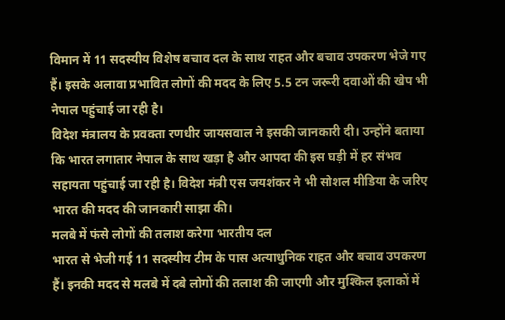विमान में 11 सदस्यीय विशेष बचाव दल के साथ राहत और बचाव उपकरण भेजे गए हैं। इसके अलावा प्रभावित लोगों की मदद के लिए 5.5 टन जरूरी दवाओं की खेप भी नेपाल पहुंचाई जा रही है।
विदेश मंत्रालय के प्रवक्ता रणधीर जायसवाल ने इसकी जानकारी दी। उन्होंने बताया कि भारत लगातार नेपाल के साथ खड़ा है और आपदा की इस घड़ी में हर संभव सहायता पहुंचाई जा रही है। विदेश मंत्री एस जयशंकर ने भी सोशल मीडिया के जरिए भारत की मदद की जानकारी साझा की।
मलबे में फंसे लोगों की तलाश करेगा भारतीय दल
भारत से भेजी गई 11 सदस्यीय टीम के पास अत्याधुनिक राहत और बचाव उपकरण हैं। इनकी मदद से मलबे में दबे लोगों की तलाश की जाएगी और मुश्किल इलाकों में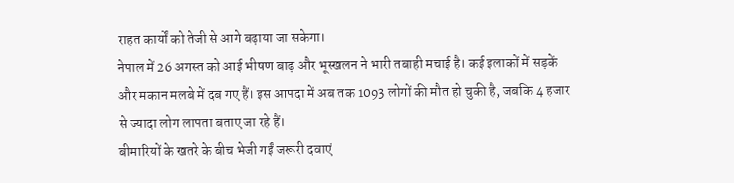राहत कार्यों को तेजी से आगे बढ़ाया जा सकेगा।
नेपाल में 26 अगस्त को आई भीषण बाढ़ और भूस्खलन ने भारी तबाही मचाई है। कई इलाकों में सड़कें और मकान मलबे में दब गए हैं। इस आपदा में अब तक 1093 लोगों की मौत हो चुकी है, जबकि 4 हजार से ज्यादा लोग लापता बताए जा रहे हैं।
बीमारियों के खतरे के बीच भेजी गईं जरूरी दवाएं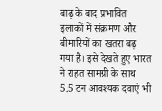बाढ़ के बाद प्रभावित इलाकों में संक्रमण और बीमारियों का खतरा बढ़ गया है। इसे देखते हुए भारत ने राहत सामग्री के साथ 5.5 टन आवश्यक दवाएं भी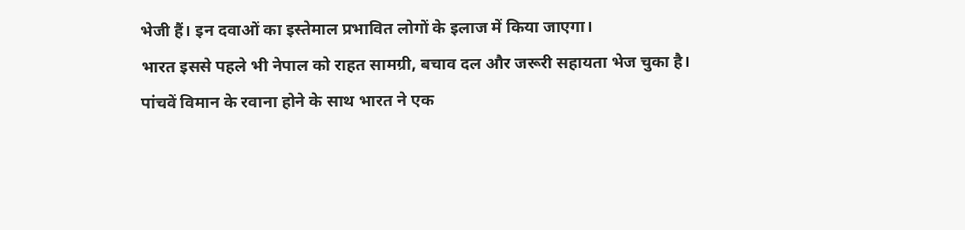भेजी हैं। इन दवाओं का इस्तेमाल प्रभावित लोगों के इलाज में किया जाएगा।
भारत इससे पहले भी नेपाल को राहत सामग्री, बचाव दल और जरूरी सहायता भेज चुका है। पांचवें विमान के रवाना होने के साथ भारत ने एक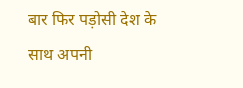बार फिर पड़ोसी देश के साथ अपनी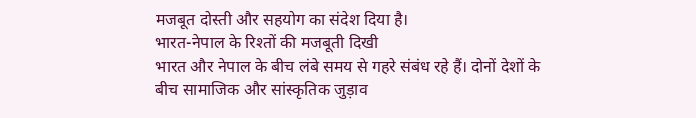मजबूत दोस्ती और सहयोग का संदेश दिया है।
भारत-नेपाल के रिश्तों की मजबूती दिखी
भारत और नेपाल के बीच लंबे समय से गहरे संबंध रहे हैं। दोनों देशों के बीच सामाजिक और सांस्कृतिक जुड़ाव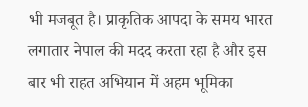भी मजबूत है। प्राकृतिक आपदा के समय भारत लगातार नेपाल की मदद करता रहा है और इस बार भी राहत अभियान में अहम भूमिका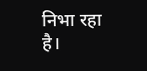निभा रहा है।